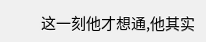这一刻他才想通,他其实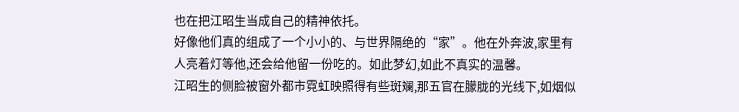也在把江昭生当成自己的精神依托。
好像他们真的组成了一个小小的、与世界隔绝的“家”。他在外奔波,家里有人亮着灯等他,还会给他留一份吃的。如此梦幻,如此不真实的温馨。
江昭生的侧脸被窗外都市霓虹映照得有些斑斓,那五官在朦胧的光线下,如烟似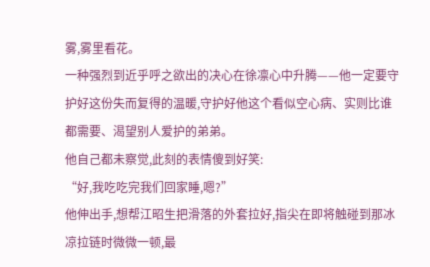雾,雾里看花。
一种强烈到近乎呼之欲出的决心在徐凛心中升腾——他一定要守护好这份失而复得的温暖,守护好他这个看似空心病、实则比谁都需要、渴望别人爱护的弟弟。
他自己都未察觉,此刻的表情傻到好笑:
“好,我吃吃完我们回家睡,嗯?”
他伸出手,想帮江昭生把滑落的外套拉好,指尖在即将触碰到那冰凉拉链时微微一顿,最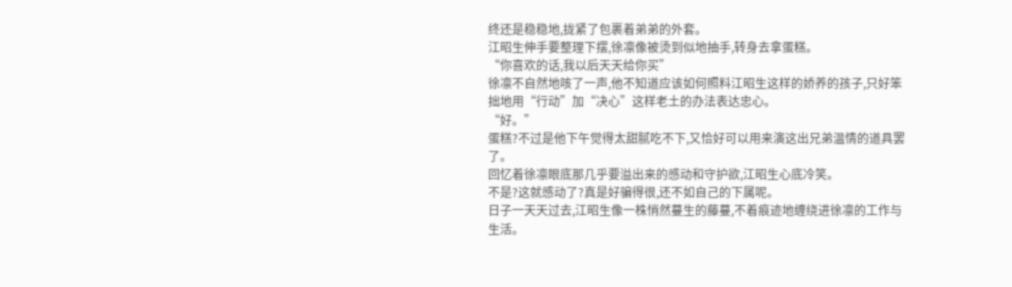终还是稳稳地,拢紧了包裹着弟弟的外套。
江昭生伸手要整理下摆,徐凛像被烫到似地抽手,转身去拿蛋糕。
“你喜欢的话,我以后天天给你买”
徐凛不自然地咳了一声,他不知道应该如何照料江昭生这样的娇养的孩子,只好笨拙地用“行动”加“决心”这样老土的办法表达忠心。
“好。”
蛋糕?不过是他下午觉得太甜腻吃不下,又恰好可以用来演这出兄弟温情的道具罢了。
回忆着徐凛眼底那几乎要溢出来的感动和守护欲,江昭生心底冷笑。
不是?这就感动了?真是好骗得很,还不如自己的下属呢。
日子一天天过去,江昭生像一株悄然蔓生的藤蔓,不着痕迹地缠绕进徐凛的工作与生活。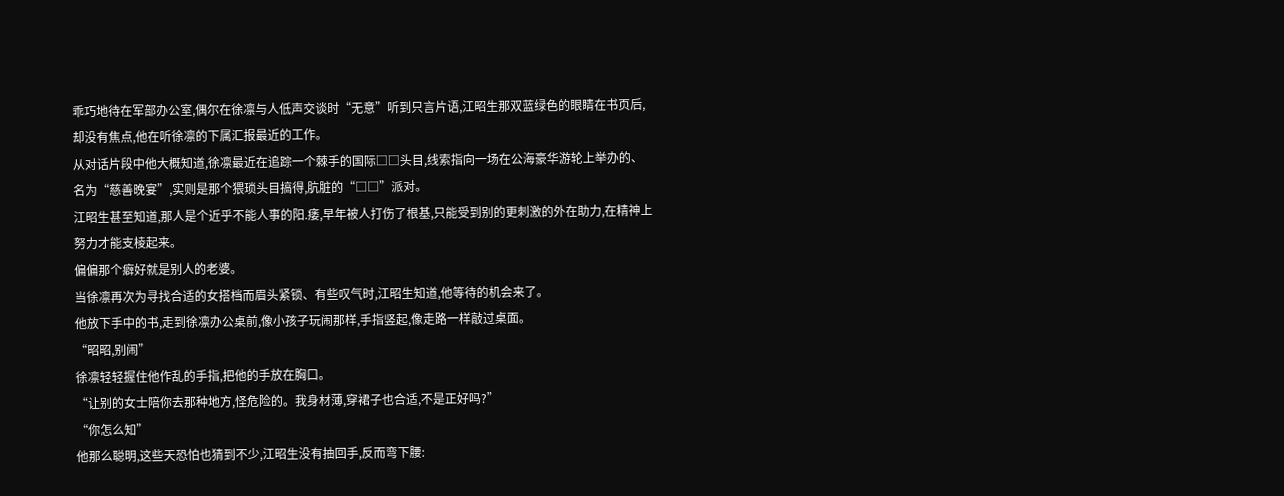乖巧地待在军部办公室,偶尔在徐凛与人低声交谈时“无意”听到只言片语,江昭生那双蓝绿色的眼睛在书页后,却没有焦点,他在听徐凛的下属汇报最近的工作。
从对话片段中他大概知道,徐凛最近在追踪一个棘手的国际□□头目,线索指向一场在公海豪华游轮上举办的、名为“慈善晚宴”,实则是那个猥琐头目搞得,肮脏的“□□”派对。
江昭生甚至知道,那人是个近乎不能人事的阳.痿,早年被人打伤了根基,只能受到别的更刺激的外在助力,在精神上努力才能支棱起来。
偏偏那个癖好就是别人的老婆。
当徐凛再次为寻找合适的女搭档而眉头紧锁、有些叹气时,江昭生知道,他等待的机会来了。
他放下手中的书,走到徐凛办公桌前,像小孩子玩闹那样,手指竖起,像走路一样敲过桌面。
“昭昭,别闹”
徐凛轻轻握住他作乱的手指,把他的手放在胸口。
“让别的女士陪你去那种地方,怪危险的。我身材薄,穿裙子也合适,不是正好吗?”
“你怎么知”
他那么聪明,这些天恐怕也猜到不少,江昭生没有抽回手,反而弯下腰: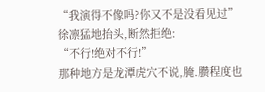“我演得不像吗?你又不是没看见过”
徐凛猛地抬头,断然拒绝:
“不行!绝对不行!”
那种地方是龙潭虎穴不说,腌.臜程度也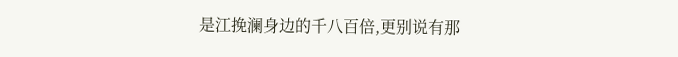是江挽澜身边的千八百倍,更别说有那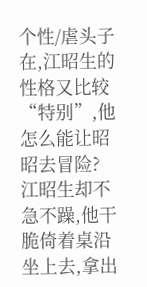个性/虐头子在,江昭生的性格又比较“特别”,他怎么能让昭昭去冒险?
江昭生却不急不躁,他干脆倚着桌沿坐上去,拿出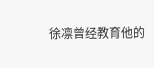徐凛曾经教育他的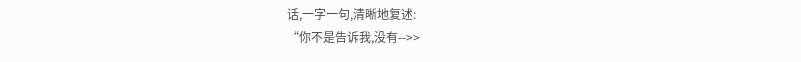话,一字一句,清晰地复述:
“你不是告诉我,没有-->>